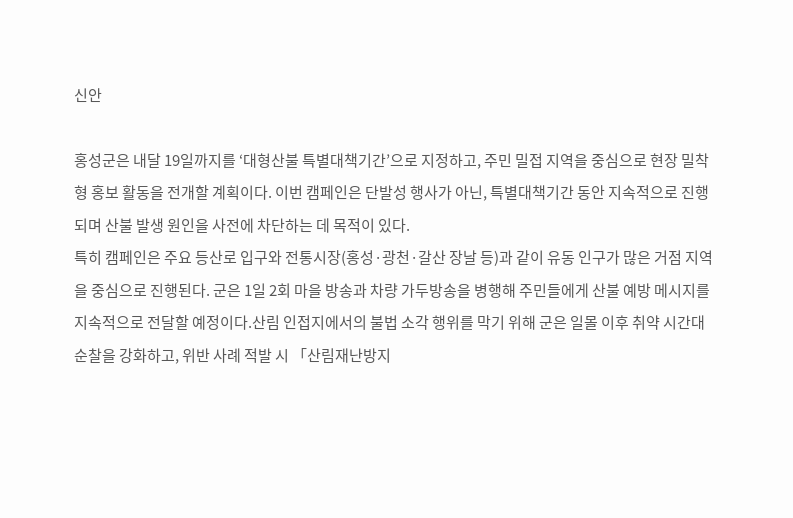신안

홍성군은 내달 19일까지를 ‘대형산불 특별대책기간’으로 지정하고, 주민 밀접 지역을 중심으로 현장 밀착형 홍보 활동을 전개할 계획이다. 이번 캠페인은 단발성 행사가 아닌, 특별대책기간 동안 지속적으로 진행되며 산불 발생 원인을 사전에 차단하는 데 목적이 있다.
특히 캠페인은 주요 등산로 입구와 전통시장(홍성·광천·갈산 장날 등)과 같이 유동 인구가 많은 거점 지역을 중심으로 진행된다. 군은 1일 2회 마을 방송과 차량 가두방송을 병행해 주민들에게 산불 예방 메시지를 지속적으로 전달할 예정이다.산림 인접지에서의 불법 소각 행위를 막기 위해 군은 일몰 이후 취약 시간대 순찰을 강화하고, 위반 사례 적발 시 「산림재난방지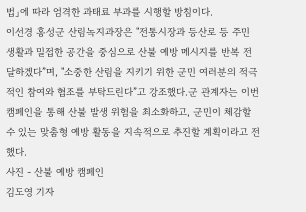법」에 따라 엄격한 과태료 부과를 시행할 방침이다.
이선경 홍성군 산림녹지과장은 "전통시장과 등산로 등 주민 생활과 밀접한 공간을 중심으로 산불 예방 메시지를 반복 전달하겠다”며, "소중한 산림을 지키기 위한 군민 여러분의 적극적인 참여와 협조를 부탁드린다”고 강조했다.군 관계자는 이번 캠페인을 통해 산불 발생 위험을 최소화하고, 군민이 체감할 수 있는 맞춤형 예방 활동을 지속적으로 추진할 계획이라고 전했다.
사진 - 산불 예방 캠페인
김도영 기자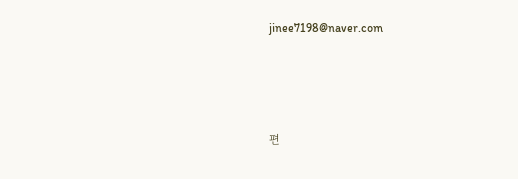jinee7198@naver.com






편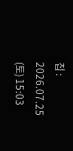집 : 2026.07.25 (토) 15:03